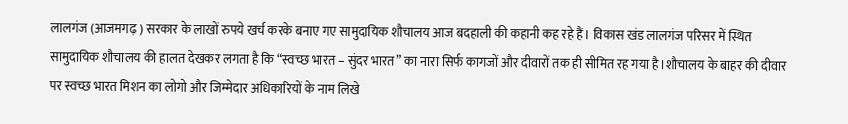लालगंज (आजमगढ़ ) सरकार के लाखों रुपये खर्च करके बनाए गए सामुदायिक शौचालय आज बदहाली की कहानी कह रहे हैं। विकास खंड लालगंज परिसर में स्थित सामुदायिक शौचालय की हालत देखकर लगता है कि “स्वच्छ भारत – सुंदर भारत” का नारा सिर्फ कागजों और दीवारों तक ही सीमित रह गया है।शौचालय के बाहर की दीवार पर स्वच्छ भारत मिशन का लोगो और जिम्मेदार अधिकारियों के नाम लिखे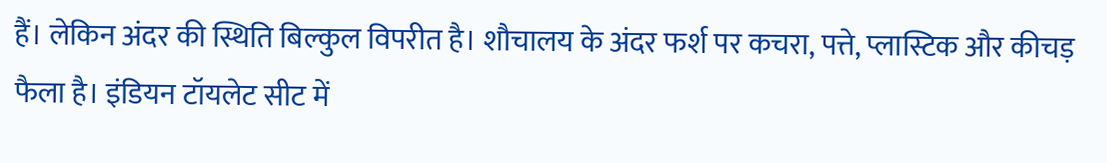हैं। लेकिन अंदर की स्थिति बिल्कुल विपरीत है। शौचालय के अंदर फर्श पर कचरा, पत्ते, प्लास्टिक और कीचड़ फैला है। इंडियन टॉयलेट सीट में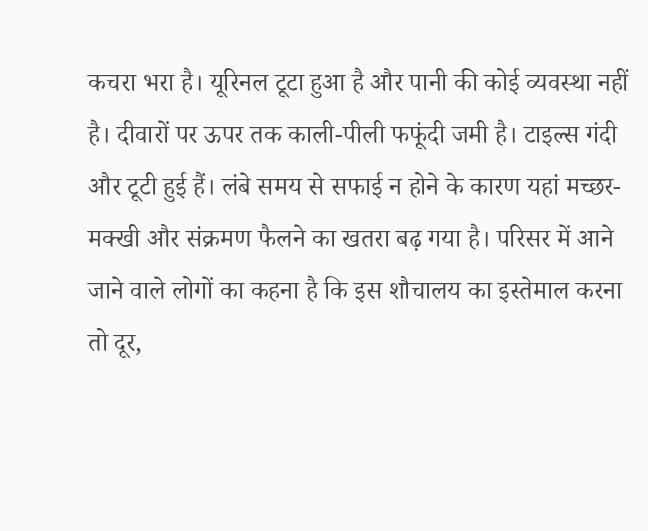कचरा भरा है। यूरिनल टूटा हुआ है और पानी की कोई व्यवस्था नहीं है। दीवारों पर ऊपर तक काली-पीली फफूंदी जमी है। टाइल्स गंदी और टूटी हुई हैं। लंबे समय से सफाई न होने के कारण यहां मच्छर-मक्खी और संक्रमण फैलने का खतरा बढ़ गया है। परिसर में आने जाने वाले लोगों का कहना है कि इस शौचालय का इस्तेमाल करना तो दूर,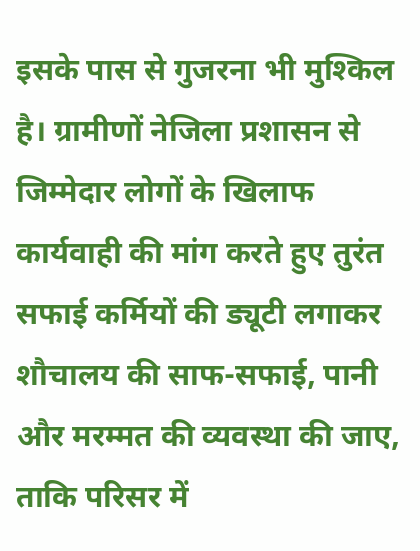इसके पास से गुजरना भी मुश्किल है। ग्रामीणों नेजिला प्रशासन से जिम्मेदार लोगों के खिलाफ कार्यवाही की मांग करते हुए तुरंत सफाई कर्मियों की ड्यूटी लगाकर शौचालय की साफ-सफाई, पानी और मरम्मत की व्यवस्था की जाए, ताकि परिसर में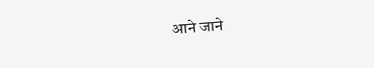आने जाने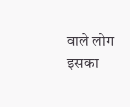वाले लोग इसका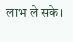लाभ ले सके।